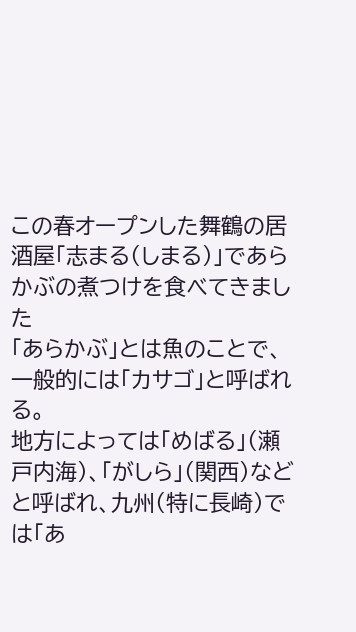この春オープンした舞鶴の居酒屋「志まる(しまる)」であらかぶの煮つけを食べてきました
「あらかぶ」とは魚のことで、一般的には「カサゴ」と呼ばれる。
地方によっては「めばる」(瀬戸内海)、「がしら」(関西)などと呼ばれ、九州(特に長崎)では「あ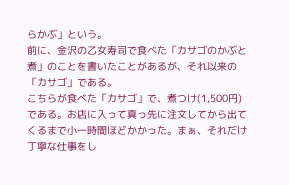らかぶ」という。
前に、金沢の乙女寿司で食べた「カサゴのかぶと煮」のことを書いたことがあるが、それ以来の「カサゴ」である。
こちらが食べた「カサゴ」で、煮つけ(1,500円)である。お店に入って真っ先に注文してから出てくるまで小一時間ほどかかった。まぁ、それだけ丁寧な仕事をし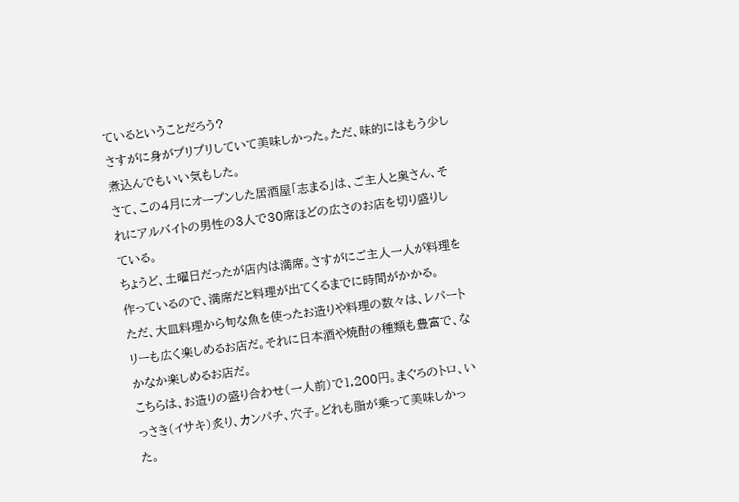ているということだろう?
さすがに身がプリプリしていて美味しかった。ただ、味的にはもう少し煮込んでもいい気もした。
さて、この4月にオープンした居酒屋「志まる」は、ご主人と奥さん、それにアルバイトの男性の3人で30席ほどの広さのお店を切り盛りしている。
ちょうど、土曜日だったが店内は満席。さすがにご主人一人が料理を作っているので、満席だと料理が出てくるまでに時間がかかる。
ただ、大皿料理から旬な魚を使ったお造りや料理の数々は、レパートリーも広く楽しめるお店だ。それに日本酒や焼酎の種類も豊富で、なかなか楽しめるお店だ。
こちらは、お造りの盛り合わせ(一人前)で1,200円。まぐろのトロ、いっさき(イサキ)炙り、カンパチ、穴子。どれも脂が乗って美味しかった。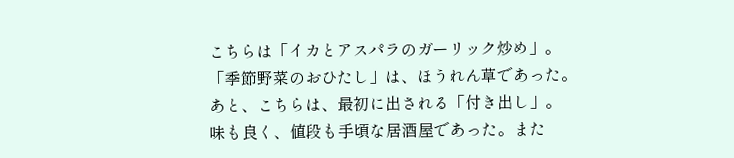こちらは「イカとアスパラのガーリック炒め」。
「季節野菜のおひたし」は、ほうれん草であった。
あと、こちらは、最初に出される「付き出し」。
味も良く、値段も手頃な居酒屋であった。また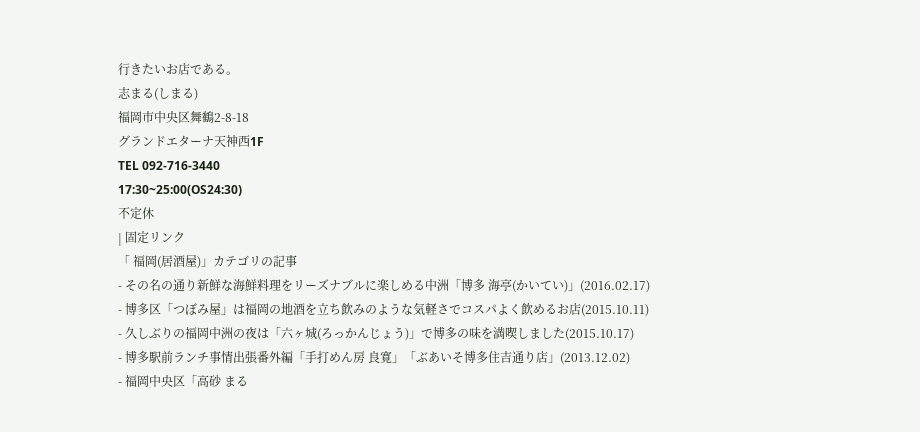行きたいお店である。
志まる(しまる)
福岡市中央区舞鶴2-8-18
グランドエターナ天神西1F
TEL 092-716-3440
17:30~25:00(OS24:30)
不定休
| 固定リンク
「 福岡(居酒屋)」カテゴリの記事
- その名の通り新鮮な海鮮料理をリーズナブルに楽しめる中洲「博多 海亭(かいてい)」(2016.02.17)
- 博多区「つぼみ屋」は福岡の地酒を立ち飲みのような気軽さでコスパよく飲めるお店(2015.10.11)
- 久しぶりの福岡中洲の夜は「六ヶ城(ろっかんじょう)」で博多の味を満喫しました(2015.10.17)
- 博多駅前ランチ事情出張番外編「手打めん房 良寛」「ぶあいそ博多住吉通り店」(2013.12.02)
- 福岡中央区「高砂 まる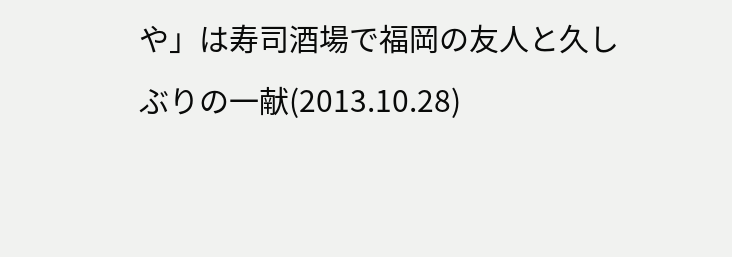や」は寿司酒場で福岡の友人と久しぶりの一献(2013.10.28)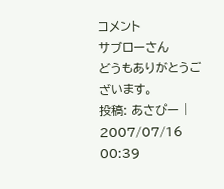コメント
サブローさん
どうもありがとうございます。
投稿: あさぴー | 2007/07/16 00:39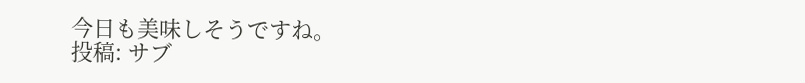今日も美味しそうですね。
投稿: サブ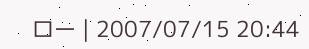ロー | 2007/07/15 20:44